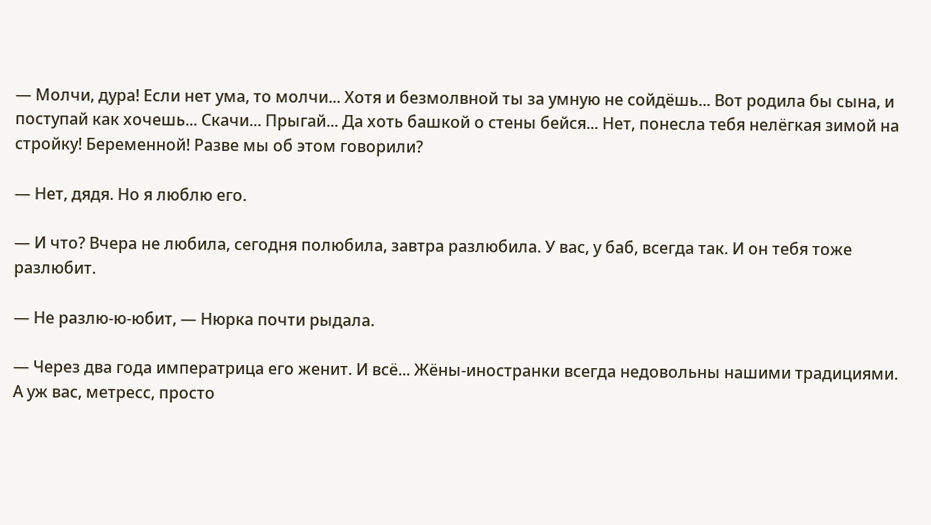— Молчи, дура! Если нет ума, то молчи... Хотя и безмолвной ты за умную не сойдёшь... Вот родила бы сына, и поступай как хочешь... Скачи... Прыгай... Да хоть башкой о стены бейся... Нет, понесла тебя нелёгкая зимой на стройку! Беременной! Разве мы об этом говорили?

— Нет, дядя. Но я люблю его.

— И что? Вчера не любила, сегодня полюбила, завтра разлюбила. У вас, у баб, всегда так. И он тебя тоже разлюбит.

— Не разлю-ю-юбит, — Нюрка почти рыдала.

— Через два года императрица его женит. И всё... Жёны-иностранки всегда недовольны нашими традициями. А уж вас, метресс, просто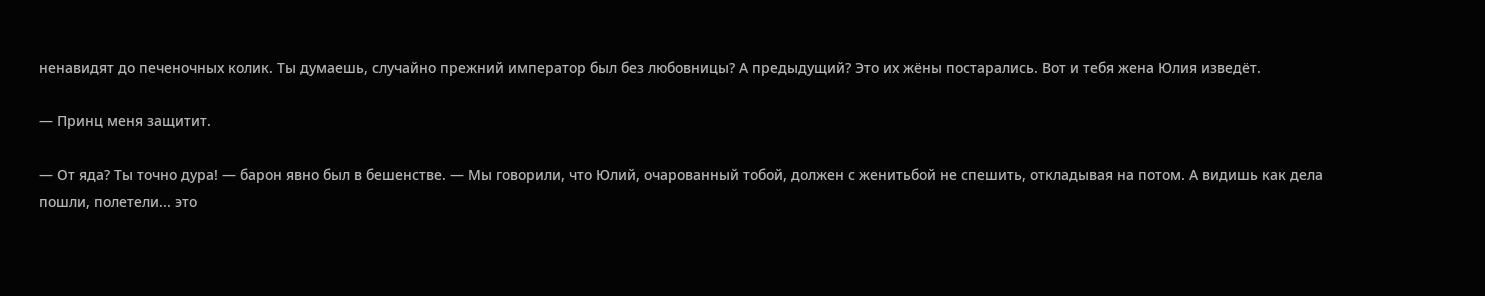ненавидят до печеночных колик. Ты думаешь, случайно прежний император был без любовницы? А предыдущий? Это их жёны постарались. Вот и тебя жена Юлия изведёт.

— Принц меня защитит.

— От яда? Ты точно дура! — барон явно был в бешенстве. — Мы говорили, что Юлий, очарованный тобой, должен с женитьбой не спешить, откладывая на потом. А видишь как дела пошли, полетели... это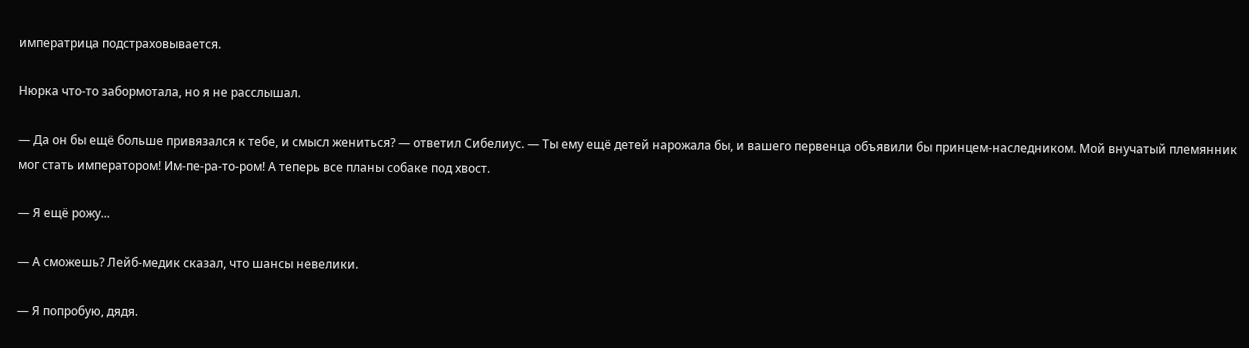императрица подстраховывается.

Нюрка что-то забормотала, но я не расслышал.

— Да он бы ещё больше привязался к тебе, и смысл жениться? — ответил Сибелиус. — Ты ему ещё детей нарожала бы, и вашего первенца объявили бы принцем-наследником. Мой внучатый племянник мог стать императором! Им-пе-ра-то-ром! А теперь все планы собаке под хвост.

— Я ещё рожу...

— А сможешь? Лейб-медик сказал, что шансы невелики.

— Я попробую, дядя.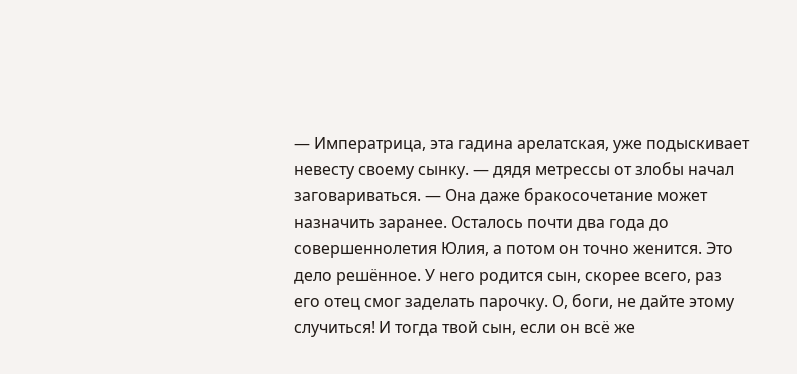— Императрица, эта гадина арелатская, уже подыскивает невесту своему сынку. — дядя метрессы от злобы начал заговариваться. — Она даже бракосочетание может назначить заранее. Осталось почти два года до совершеннолетия Юлия, а потом он точно женится. Это дело решённое. У него родится сын, скорее всего, раз его отец смог заделать парочку. О, боги, не дайте этому случиться! И тогда твой сын, если он всё же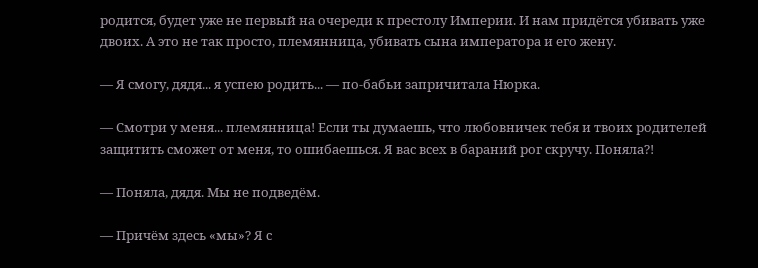родится, будет уже не первый на очереди к престолу Империи. И нам придётся убивать уже двоих. А это не так просто, племянница, убивать сына императора и его жену.

— Я смогу, дядя... я успею родить... — по-бабьи запричитала Нюрка.

— Смотри у меня... племянница! Если ты думаешь, что любовничек тебя и твоих родителей защитить сможет от меня, то ошибаешься. Я вас всех в бараний рог скручу. Поняла?!

— Поняла, дядя. Мы не подведём.

— Причём здесь «мы»? Я с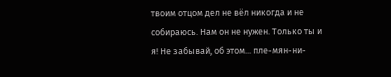твоим отцом дел не вёл никогда и не собираюсь. Нам он не нужен. Только ты и я! Не забывай, об этом... пле-мян-ни-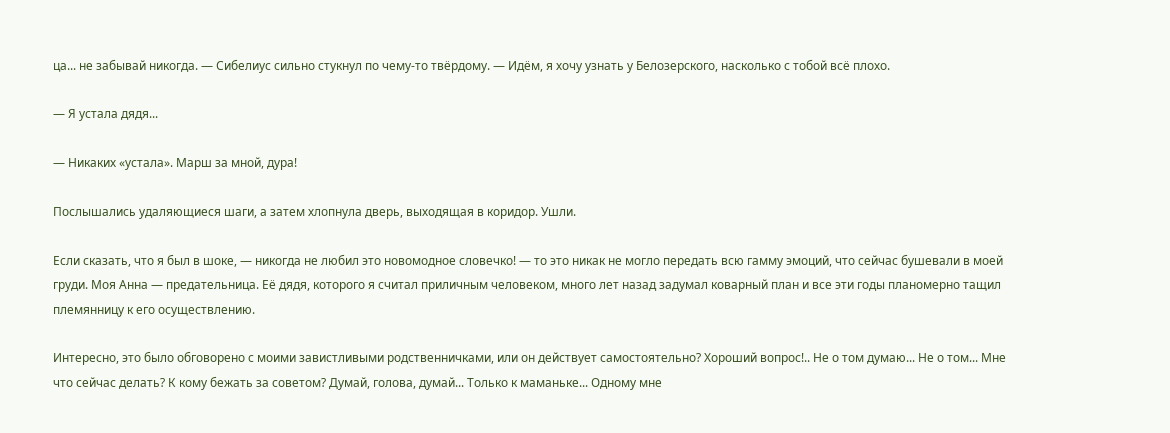ца... не забывай никогда. — Сибелиус сильно стукнул по чему-то твёрдому. — Идём, я хочу узнать у Белозерского, насколько с тобой всё плохо.

— Я устала дядя...

— Никаких «устала». Марш за мной, дура!

Послышались удаляющиеся шаги, а затем хлопнула дверь, выходящая в коридор. Ушли.

Если сказать, что я был в шоке, — никогда не любил это новомодное словечко! — то это никак не могло передать всю гамму эмоций, что сейчас бушевали в моей груди. Моя Анна — предательница. Её дядя, которого я считал приличным человеком, много лет назад задумал коварный план и все эти годы планомерно тащил племянницу к его осуществлению.

Интересно, это было обговорено с моими завистливыми родственничками, или он действует самостоятельно? Хороший вопрос!.. Не о том думаю... Не о том... Мне что сейчас делать? К кому бежать за советом? Думай, голова, думай... Только к маманьке... Одному мне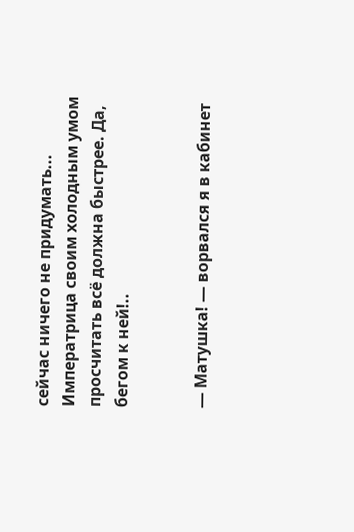сейчас ничего не придумать... Императрица своим холодным умом просчитать всё должна быстрее. Да, бегом к ней!..


— Матушка! — ворвался я в кабинет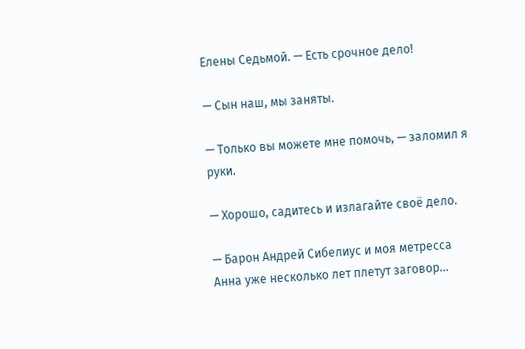Елены Седьмой. — Есть срочное дело!

— Сын наш, мы заняты.

— Только вы можете мне помочь, — заломил я руки.

— Хорошо, садитесь и излагайте своё дело.

— Барон Андрей Сибелиус и моя метресса Анна уже несколько лет плетут заговор...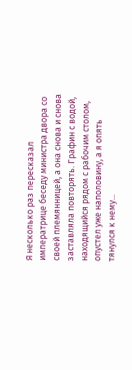Я несколько раз пересказал императрице беседу министра двора со своей племянницей, а она снова и снова заставляла повторять. Графин с водой, находящийся рядом с рабочим столом, опустел уже наполовину, а я опять тянулся к нему...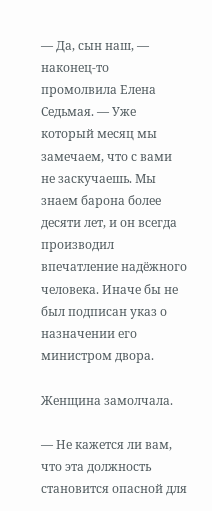— Да, сын наш, — наконец-то промолвила Елена Седьмая. — Уже который месяц мы замечаем, что с вами не заскучаешь. Мы знаем барона более десяти лет, и он всегда производил впечатление надёжного человека. Иначе бы не был подписан указ о назначении его министром двора.

Женщина замолчала.

— Не кажется ли вам, что эта должность становится опасной для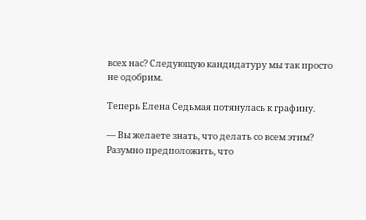всех нас? Следующую кандидатуру мы так просто не одобрим.

Теперь Елена Седьмая потянулась к графину.

— Вы желаете знать, что делать со всем этим? Разумно предположить, что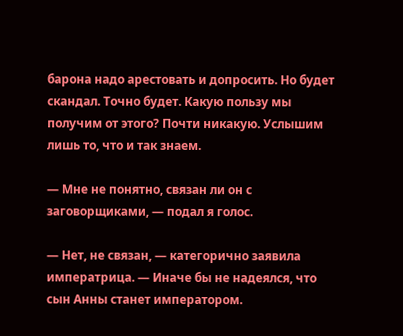барона надо арестовать и допросить. Но будет скандал. Точно будет. Какую пользу мы получим от этого? Почти никакую. Услышим лишь то, что и так знаем.

— Мне не понятно, связан ли он с заговорщиками, — подал я голос.

— Нет, не связан, — категорично заявила императрица. — Иначе бы не надеялся, что сын Анны станет императором.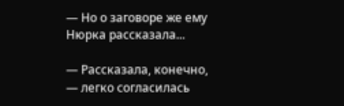— Но о заговоре же ему Нюрка рассказала...

— Рассказала, конечно, — легко согласилась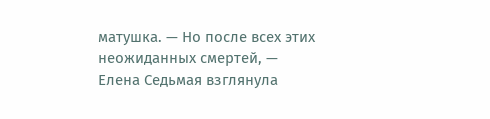матушка. — Но после всех этих неожиданных смертей, — Елена Седьмая взглянула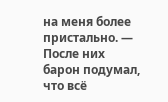на меня более пристально. — После них барон подумал, что всё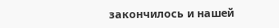закончилось и нашей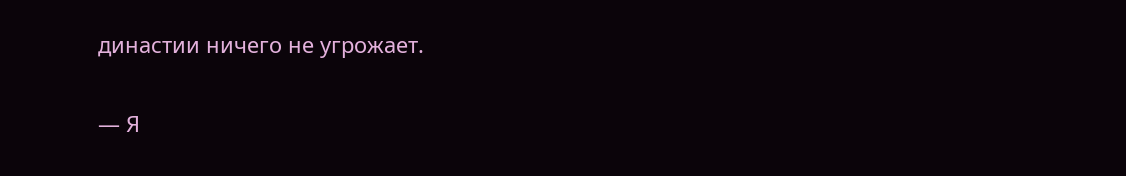династии ничего не угрожает.

— Я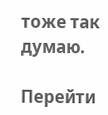тоже так думаю.

Перейти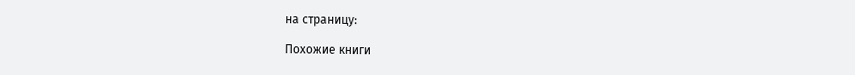на страницу:

Похожие книги